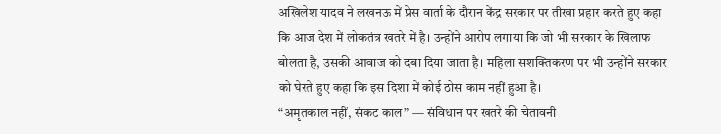अखिलेश यादव ने लखनऊ में प्रेस वार्ता के दौरान केंद्र सरकार पर तीखा प्रहार करते हुए कहा कि आज देश में लोकतंत्र खतरे में है। उन्होंने आरोप लगाया कि जो भी सरकार के खिलाफ बोलता है, उसकी आवाज को दबा दिया जाता है। महिला सशक्तिकरण पर भी उन्होंने सरकार को घेरते हुए कहा कि इस दिशा में कोई ठोस काम नहीं हुआ है।
“अमृतकाल नहीं, संकट काल” — संविधान पर खतरे की चेतावनी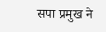सपा प्रमुख ने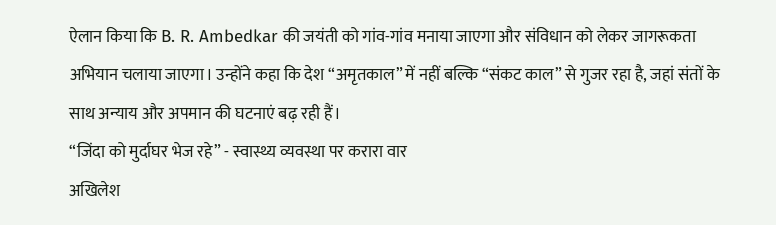ऐलान किया कि B. R. Ambedkar की जयंती को गांव-गांव मनाया जाएगा और संविधान को लेकर जागरूकता अभियान चलाया जाएगा। उन्होंने कहा कि देश “अमृतकाल” में नहीं बल्कि “संकट काल” से गुजर रहा है, जहां संतों के साथ अन्याय और अपमान की घटनाएं बढ़ रही हैं।
“जिंदा को मुर्दाघर भेज रहे” - स्वास्थ्य व्यवस्था पर करारा वार
अखिलेश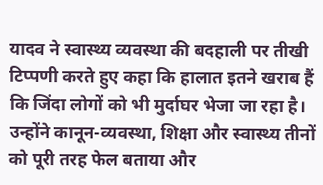यादव ने स्वास्थ्य व्यवस्था की बदहाली पर तीखी टिप्पणी करते हुए कहा कि हालात इतने खराब हैं कि जिंदा लोगों को भी मुर्दाघर भेजा जा रहा है। उन्होंने कानून-व्यवस्था, शिक्षा और स्वास्थ्य तीनों को पूरी तरह फेल बताया और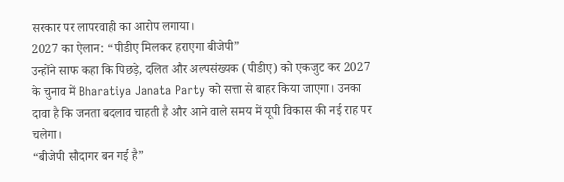सरकार पर लापरवाही का आरोप लगाया।
2027 का ऐलान: “पीडीए मिलकर हराएगा बीजेपी”
उन्होंने साफ कहा कि पिछड़े, दलित और अल्पसंख्यक (पीडीए) को एकजुट कर 2027 के चुनाव में Bharatiya Janata Party को सत्ता से बाहर किया जाएगा। उनका दावा है कि जनता बदलाव चाहती है और आने वाले समय में यूपी विकास की नई राह पर चलेगा।
“बीजेपी सौदागर बन गई है”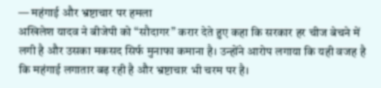— महंगाई और भ्रष्टाचार पर हमला
अखिलेश यादव ने बीजेपी को “सौदागर” करार देते हुए कहा कि सरकार हर चीज बेचने में लगी है और उसका मकसद सिर्फ मुनाफा कमाना है। उन्होंने आरोप लगाया कि यही वजह है कि महंगाई लगातार बढ़ रही है और भ्रष्टाचार भी चरम पर है।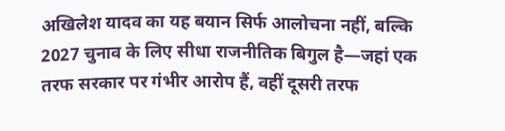अखिलेश यादव का यह बयान सिर्फ आलोचना नहीं, बल्कि 2027 चुनाव के लिए सीधा राजनीतिक बिगुल है—जहां एक तरफ सरकार पर गंभीर आरोप हैं, वहीं दूसरी तरफ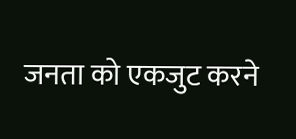जनता को एकजुट करने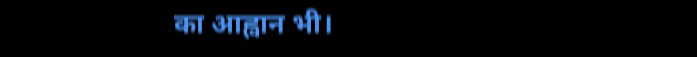का आह्वान भी।